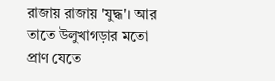রাজায় রাজায় 'যুদ্ধ'। আর তাতে উলুখাগড়ার মতো প্রাণ যেতে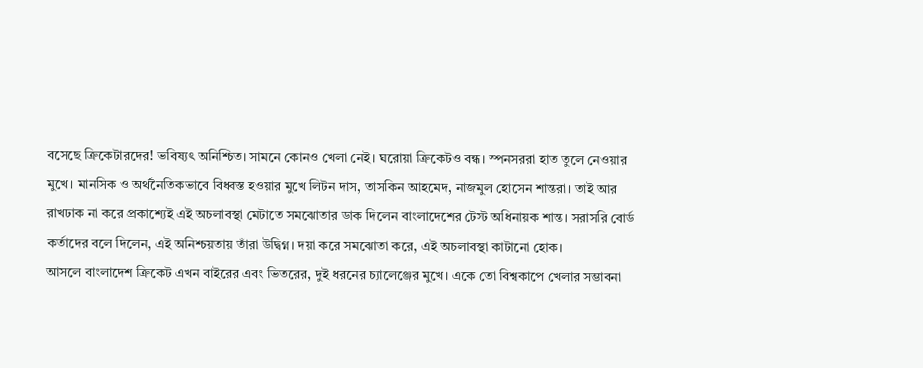বসেছে ক্রিকেটারদের! ভবিষ্যৎ অনিশ্চিত। সামনে কোনও খেলা নেই। ঘরোয়া ক্রিকেটও বন্ধ। স্পনসররা হাত তুলে নেওয়ার মুখে। মানসিক ও অর্থনৈতিকভাবে বিধ্বস্ত হওয়ার মুখে লিটন দাস, তাসকিন আহমেদ, নাজমুল হোসেন শান্তরা। তাই আর রাখঢাক না করে প্রকাশ্যেই এই অচলাবস্থা মেটাতে সমঝোতার ডাক দিলেন বাংলাদেশের টেস্ট অধিনায়ক শান্ত। সরাসরি বোর্ড কর্তাদের বলে দিলেন, এই অনিশ্চয়তায় তাঁরা উদ্বিগ্ন। দয়া করে সমঝোতা করে, এই অচলাবস্থা কাটানো হোক।
আসলে বাংলাদেশ ক্রিকেট এখন বাইরের এবং ভিতরের, দুই ধরনের চ্যালেঞ্জের মুখে। একে তো বিশ্বকাপে খেলার সম্ভাবনা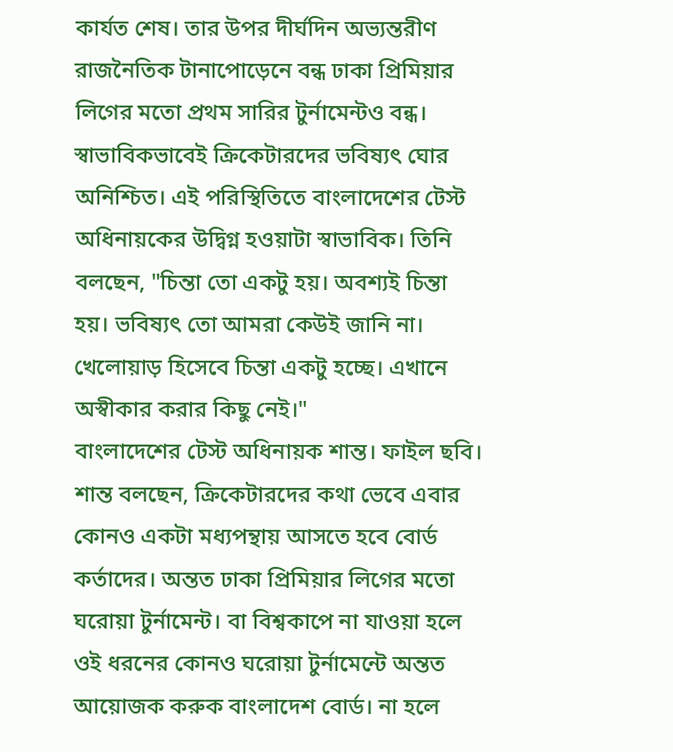কার্যত শেষ। তার উপর দীর্ঘদিন অভ্যন্তরীণ রাজনৈতিক টানাপোড়েনে বন্ধ ঢাকা প্রিমিয়ার লিগের মতো প্রথম সারির টুর্নামেন্টও বন্ধ। স্বাভাবিকভাবেই ক্রিকেটারদের ভবিষ্যৎ ঘোর অনিশ্চিত। এই পরিস্থিতিতে বাংলাদেশের টেস্ট অধিনায়কের উদ্বিগ্ন হওয়াটা স্বাভাবিক। তিনি বলছেন, "চিন্তা তো একটু হয়। অবশ্যই চিন্তা হয়। ভবিষ্যৎ তো আমরা কেউই জানি না। খেলোয়াড় হিসেবে চিন্তা একটু হচ্ছে। এখানে অস্বীকার করার কিছু নেই।"
বাংলাদেশের টেস্ট অধিনায়ক শান্ত। ফাইল ছবি।
শান্ত বলছেন, ক্রিকেটারদের কথা ভেবে এবার কোনও একটা মধ্যপন্থায় আসতে হবে বোর্ড কর্তাদের। অন্তত ঢাকা প্রিমিয়ার লিগের মতো ঘরোয়া টুর্নামেন্ট। বা বিশ্বকাপে না যাওয়া হলে ওই ধরনের কোনও ঘরোয়া টুর্নামেন্টে অন্তত আয়োজক করুক বাংলাদেশ বোর্ড। না হলে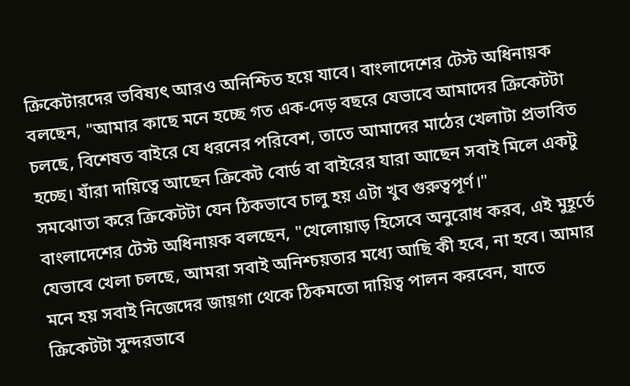ক্রিকেটারদের ভবিষ্যৎ আরও অনিশ্চিত হয়ে যাবে। বাংলাদেশের টেস্ট অধিনায়ক বলছেন, "আমার কাছে মনে হচ্ছে গত এক-দেড় বছরে যেভাবে আমাদের ক্রিকেটটা চলছে, বিশেষত বাইরে যে ধরনের পরিবেশ, তাতে আমাদের মাঠের খেলাটা প্রভাবিত হচ্ছে। যাঁরা দায়িত্বে আছেন ক্রিকেট বোর্ড বা বাইরের যারা আছেন সবাই মিলে একটু সমঝোতা করে ক্রিকেটটা যেন ঠিকভাবে চালু হয় এটা খুব গুরুত্বপূর্ণ।"
বাংলাদেশের টেস্ট অধিনায়ক বলছেন, "খেলোয়াড় হিসেবে অনুরোধ করব, এই মুহূর্তে যেভাবে খেলা চলছে, আমরা সবাই অনিশ্চয়তার মধ্যে আছি কী হবে, না হবে। আমার মনে হয় সবাই নিজেদের জায়গা থেকে ঠিকমতো দায়িত্ব পালন করবেন, যাতে ক্রিকেটটা সুন্দরভাবে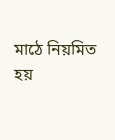মাঠে নিয়মিত হয়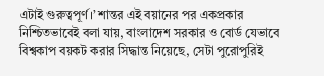এটাই গুরুত্বপূর্ণ।’ শান্তর এই বয়ানের পর একপ্রকার নিশ্চিতভাবেই বলা যায়, বাংলাদেশ সরকার ও বোর্ড যেভাবে বিশ্বকাপ বয়কট করার সিদ্ধান্ত নিয়েছে, সেটা পুরোপুরিই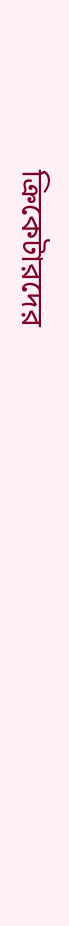ক্রিকেটারদের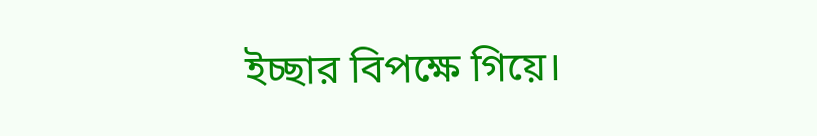ইচ্ছার বিপক্ষে গিয়ে।